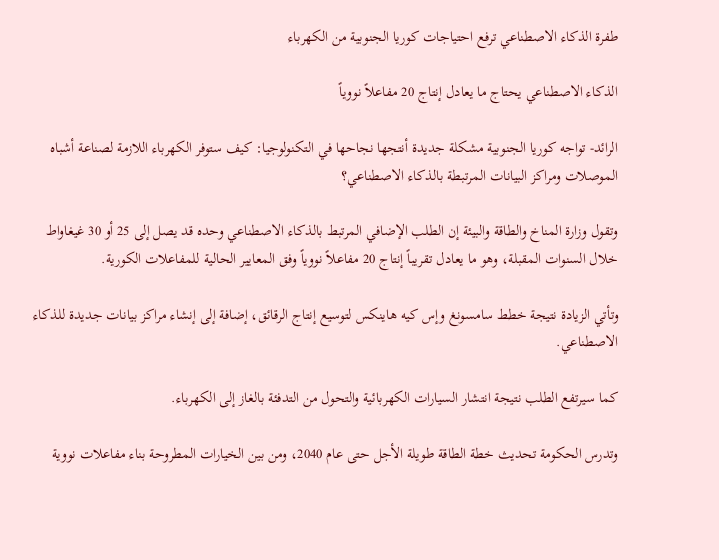طفرة الذكاء الاصطناعي ترفع احتياجات كوريا الجنوبية من الكهرباء

الذكاء الاصطناعي يحتاج ما يعادل إنتاج 20 مفاعلاً نووياً

الرائد- تواجه كوريا الجنوبية مشكلة جديدة أنتجها نجاحها في التكنولوجيا: كيف ستوفر الكهرباء اللازمة لصناعة أشباه الموصلات ومراكز البيانات المرتبطة بالذكاء الاصطناعي؟

وتقول وزارة المناخ والطاقة والبيئة إن الطلب الإضافي المرتبط بالذكاء الاصطناعي وحده قد يصل إلى 25 أو 30 غيغاواط خلال السنوات المقبلة، وهو ما يعادل تقريباً إنتاج 20 مفاعلاً نووياً وفق المعايير الحالية للمفاعلات الكورية.

وتأتي الزيادة نتيجة خطط سامسونغ وإس كيه هاينكس لتوسيع إنتاج الرقائق، إضافة إلى إنشاء مراكز بيانات جديدة للذكاء الاصطناعي.

كما سيرتفع الطلب نتيجة انتشار السيارات الكهربائية والتحول من التدفئة بالغاز إلى الكهرباء.

وتدرس الحكومة تحديث خطة الطاقة طويلة الأجل حتى عام 2040، ومن بين الخيارات المطروحة بناء مفاعلات نووية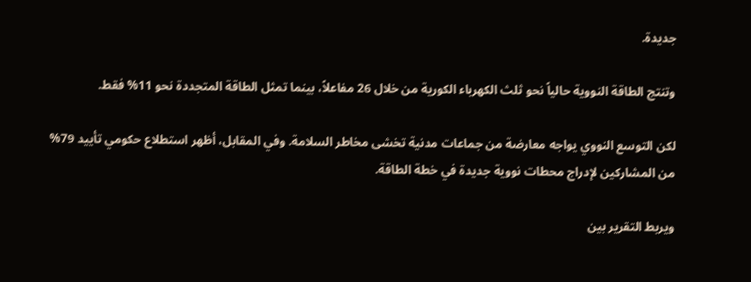جديدة.

وتنتج الطاقة النووية حالياً نحو ثلث الكهرباء الكورية من خلال 26 مفاعلاً، بينما تمثل الطاقة المتجددة نحو 11% فقط.

لكن التوسع النووي يواجه معارضة من جماعات مدنية تخشى مخاطر السلامة. وفي المقابل، أظهر استطلاع حكومي تأييد 79% من المشاركين لإدراج محطات نووية جديدة في خطة الطاقة.

ويربط التقرير بين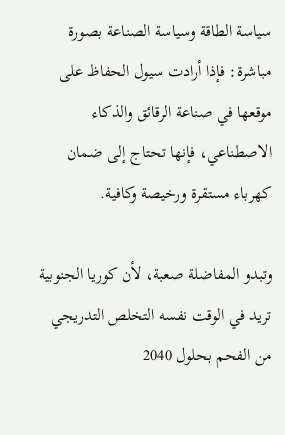سياسة الطاقة وسياسة الصناعة بصورة مباشرة: فإذا أرادت سيول الحفاظ على موقعها في صناعة الرقائق والذكاء الاصطناعي، فإنها تحتاج إلى ضمان كهرباء مستقرة ورخيصة وكافية.

وتبدو المفاضلة صعبة، لأن كوريا الجنوبية تريد في الوقت نفسه التخلص التدريجي من الفحم بحلول 2040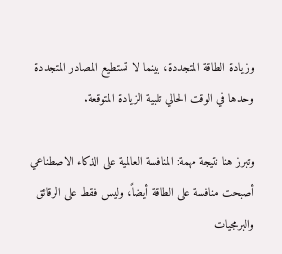وزيادة الطاقة المتجددة، بينما لا تستطيع المصادر المتجددة وحدها في الوقت الحالي تلبية الزيادة المتوقعة.

وتبرز هنا نتيجة مهمة: المنافسة العالمية على الذكاء الاصطناعي أصبحت منافسة على الطاقة أيضاً، وليس فقط على الرقائق والبرمجيات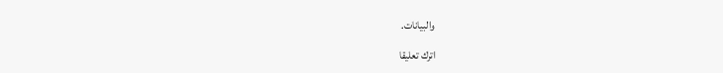والبيانات.

اترك تعليقا